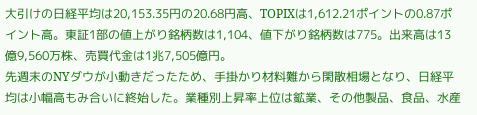大引けの日経平均は20,153.35円の20.68円高、TOPIXは1,612.21ポイントの0.87ポイント高。東証1部の値上がり銘柄数は1,104、値下がり銘柄数は775。出来高は13億9,560万株、売買代金は1兆7,505億円。
先週末のNYダウが小動きだったため、手掛かり材料難から閑散相場となり、日経平均は小幅高もみ合いに終始した。業種別上昇率上位は鉱業、その他製品、食品、水産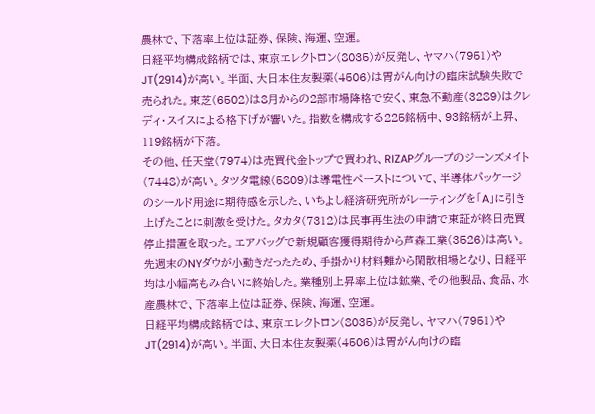農林で、下落率上位は証券、保険、海運、空運。
日経平均構成銘柄では、東京エレクトロン(8035)が反発し、ヤマハ(7951)やJT(2914)が高い。半面、大日本住友製薬(4506)は胃がん向けの臨床試験失敗で売られた。東芝(6502)は8月からの2部市場降格で安く、東急不動産(3289)はクレディ・スイスによる格下げが響いた。指数を構成する225銘柄中、93銘柄が上昇、119銘柄が下落。
その他、任天堂(7974)は売買代金トップで買われ、RIZAPグループのジーンズメイト(7448)が高い。タツタ電線(5809)は導電性ペーストについて、半導体パッケージのシールド用途に期待感を示した、いちよし経済研究所がレーティングを「A」に引き上げたことに刺激を受けた。タカタ(7312)は民事再生法の申請で東証が終日売買停止措置を取った。エアバッグで新規顧客獲得期待から芦森工業(3526)は高い。
先週末のNYダウが小動きだったため、手掛かり材料難から閑散相場となり、日経平均は小幅高もみ合いに終始した。業種別上昇率上位は鉱業、その他製品、食品、水産農林で、下落率上位は証券、保険、海運、空運。
日経平均構成銘柄では、東京エレクトロン(8035)が反発し、ヤマハ(7951)やJT(2914)が高い。半面、大日本住友製薬(4506)は胃がん向けの臨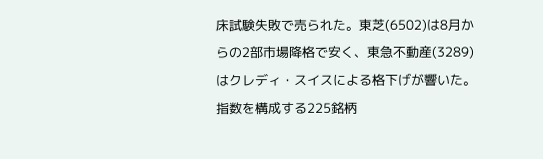床試験失敗で売られた。東芝(6502)は8月からの2部市場降格で安く、東急不動産(3289)はクレディ・スイスによる格下げが響いた。指数を構成する225銘柄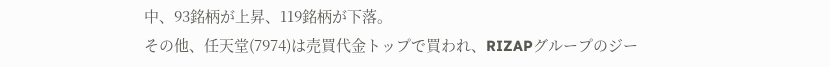中、93銘柄が上昇、119銘柄が下落。
その他、任天堂(7974)は売買代金トップで買われ、RIZAPグループのジー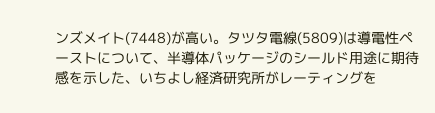ンズメイト(7448)が高い。タツタ電線(5809)は導電性ペーストについて、半導体パッケージのシールド用途に期待感を示した、いちよし経済研究所がレーティングを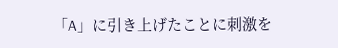「A」に引き上げたことに刺激を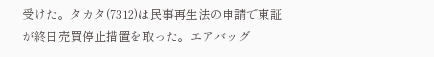受けた。タカタ(7312)は民事再生法の申請で東証が終日売買停止措置を取った。エアバッグ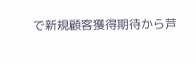で新規顧客獲得期待から芦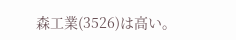森工業(3526)は高い。